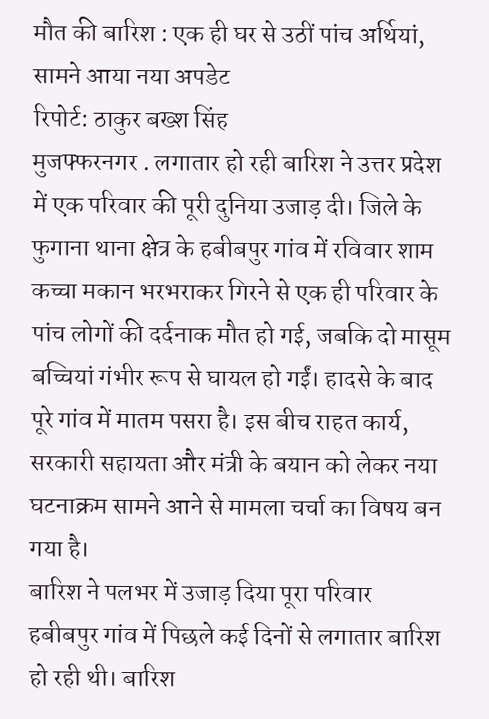मौत की बारिश : एक ही घर से उठीं पांच अर्थियां, सामने आया नया अपडेट
रिपोर्ट: ठाकुर बख्श सिंह
मुजफ्फरनगर . लगातार हो रही बारिश ने उत्तर प्रदेश में एक परिवार की पूरी दुनिया उजाड़ दी। जिले के फुगाना थाना क्षेत्र के हबीबपुर गांव में रविवार शाम कच्चा मकान भरभराकर गिरने से एक ही परिवार के पांच लोगों की दर्दनाक मौत हो गई, जबकि दो मासूम बच्चियां गंभीर रूप से घायल हो गईं। हादसे के बाद पूरे गांव में मातम पसरा है। इस बीच राहत कार्य, सरकारी सहायता और मंत्री के बयान को लेकर नया घटनाक्रम सामने आने से मामला चर्चा का विषय बन गया है।
बारिश ने पलभर में उजाड़ दिया पूरा परिवार
हबीबपुर गांव में पिछले कई दिनों से लगातार बारिश हो रही थी। बारिश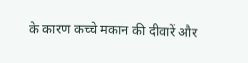के कारण कच्चे मकान की दीवारें और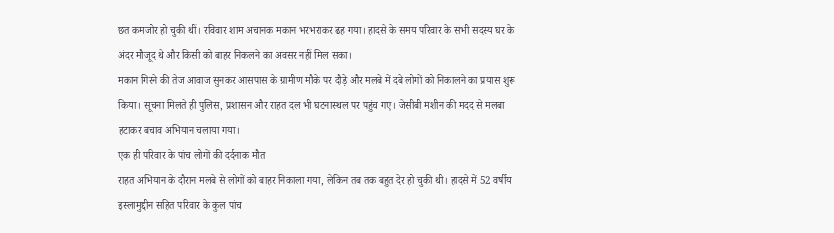छत कमजोर हो चुकी थीं। रविवार शाम अचानक मकान भरभराकर ढह गया। हादसे के समय परिवार के सभी सदस्य घर के अंदर मौजूद थे और किसी को बाहर निकलने का अवसर नहीं मिल सका।
मकान गिरने की तेज आवाज सुनकर आसपास के ग्रामीण मौके पर दौड़े और मलबे में दबे लोगों को निकालने का प्रयास शुरू किया। सूचना मिलते ही पुलिस, प्रशासन और राहत दल भी घटनास्थल पर पहुंच गए। जेसीबी मशीन की मदद से मलबा हटाकर बचाव अभियान चलाया गया।
एक ही परिवार के पांच लोगों की दर्दनाक मौत
राहत अभियान के दौरान मलबे से लोगों को बाहर निकाला गया, लेकिन तब तक बहुत देर हो चुकी थी। हादसे में 52 वर्षीय इस्लामुद्दीन सहित परिवार के कुल पांच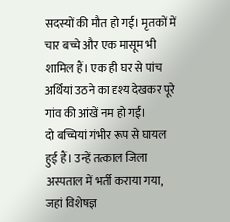सदस्यों की मौत हो गई। मृतकों में चार बच्चे और एक मासूम भी शामिल हैं। एक ही घर से पांच अर्थियां उठने का दृश्य देखकर पूरे गांव की आंखें नम हो गईं।
दो बच्चियां गंभीर रूप से घायल हुई हैं। उन्हें तत्काल जिला अस्पताल में भर्ती कराया गया, जहां विशेषज्ञ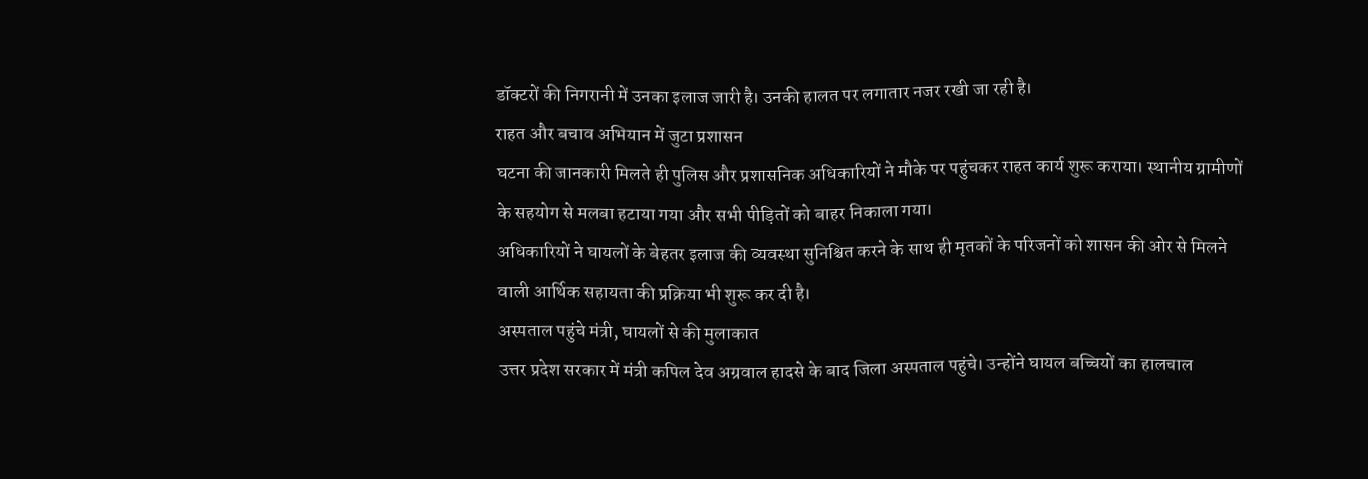डॉक्टरों की निगरानी में उनका इलाज जारी है। उनकी हालत पर लगातार नजर रखी जा रही है।
राहत और बचाव अभियान में जुटा प्रशासन
घटना की जानकारी मिलते ही पुलिस और प्रशासनिक अधिकारियों ने मौके पर पहुंचकर राहत कार्य शुरू कराया। स्थानीय ग्रामीणों के सहयोग से मलबा हटाया गया और सभी पीड़ितों को बाहर निकाला गया।
अधिकारियों ने घायलों के बेहतर इलाज की व्यवस्था सुनिश्चित करने के साथ ही मृतकों के परिजनों को शासन की ओर से मिलने वाली आर्थिक सहायता की प्रक्रिया भी शुरू कर दी है।
अस्पताल पहुंचे मंत्री, घायलों से की मुलाकात
उत्तर प्रदेश सरकार में मंत्री कपिल देव अग्रवाल हादसे के बाद जिला अस्पताल पहुंचे। उन्होंने घायल बच्चियों का हालचाल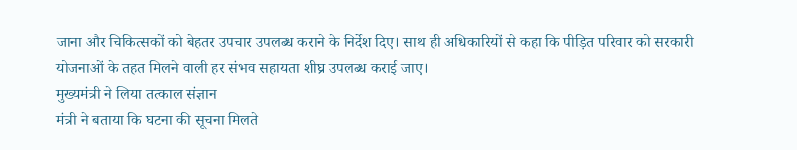जाना और चिकित्सकों को बेहतर उपचार उपलब्ध कराने के निर्देश दिए। साथ ही अधिकारियों से कहा कि पीड़ित परिवार को सरकारी योजनाओं के तहत मिलने वाली हर संभव सहायता शीघ्र उपलब्ध कराई जाए।
मुख्यमंत्री ने लिया तत्काल संज्ञान
मंत्री ने बताया कि घटना की सूचना मिलते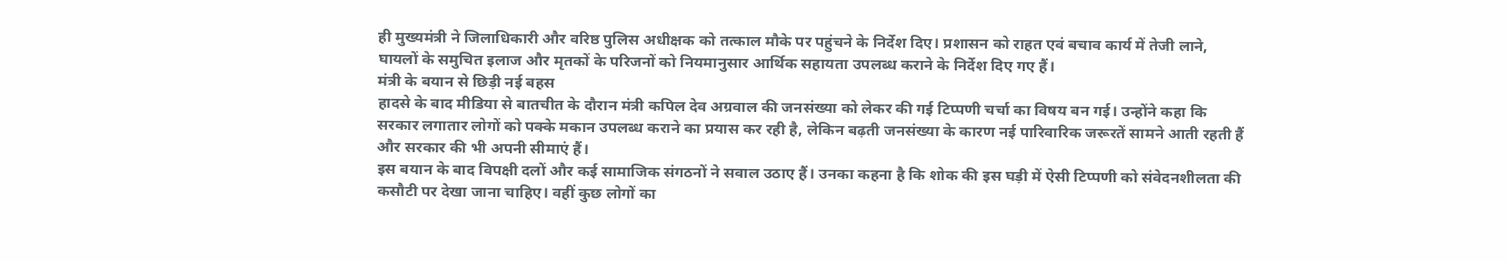ही मुख्यमंत्री ने जिलाधिकारी और वरिष्ठ पुलिस अधीक्षक को तत्काल मौके पर पहुंचने के निर्देश दिए। प्रशासन को राहत एवं बचाव कार्य में तेजी लाने, घायलों के समुचित इलाज और मृतकों के परिजनों को नियमानुसार आर्थिक सहायता उपलब्ध कराने के निर्देश दिए गए हैं।
मंत्री के बयान से छिड़ी नई बहस
हादसे के बाद मीडिया से बातचीत के दौरान मंत्री कपिल देव अग्रवाल की जनसंख्या को लेकर की गई टिप्पणी चर्चा का विषय बन गई। उन्होंने कहा कि सरकार लगातार लोगों को पक्के मकान उपलब्ध कराने का प्रयास कर रही है, लेकिन बढ़ती जनसंख्या के कारण नई पारिवारिक जरूरतें सामने आती रहती हैं और सरकार की भी अपनी सीमाएं हैं।
इस बयान के बाद विपक्षी दलों और कई सामाजिक संगठनों ने सवाल उठाए हैं। उनका कहना है कि शोक की इस घड़ी में ऐसी टिप्पणी को संवेदनशीलता की कसौटी पर देखा जाना चाहिए। वहीं कुछ लोगों का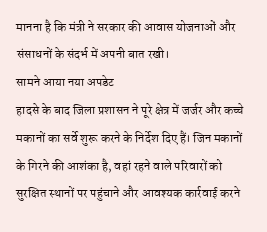मानना है कि मंत्री ने सरकार की आवास योजनाओं और संसाधनों के संदर्भ में अपनी बात रखी।
सामने आया नया अपडेट
हादसे के बाद जिला प्रशासन ने पूरे क्षेत्र में जर्जर और कच्चे मकानों का सर्वे शुरू करने के निर्देश दिए हैं। जिन मकानों के गिरने की आशंका है, वहां रहने वाले परिवारों को सुरक्षित स्थानों पर पहुंचाने और आवश्यक कार्रवाई करने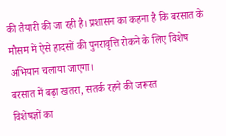की तैयारी की जा रही है। प्रशासन का कहना है कि बरसात के मौसम में ऐसे हादसों की पुनरावृत्ति रोकने के लिए विशेष अभियान चलाया जाएगा।
बरसात में बढ़ा खतरा, सतर्क रहने की जरूरत
विशेषज्ञों का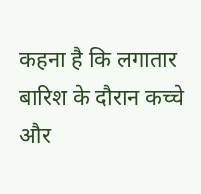कहना है कि लगातार बारिश के दौरान कच्चे और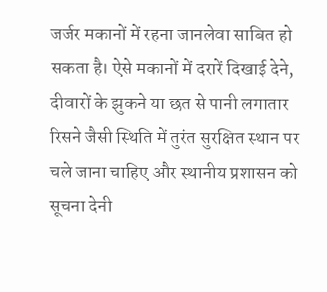जर्जर मकानों में रहना जानलेवा साबित हो सकता है। ऐसे मकानों में दरारें दिखाई देने, दीवारों के झुकने या छत से पानी लगातार रिसने जैसी स्थिति में तुरंत सुरक्षित स्थान पर चले जाना चाहिए और स्थानीय प्रशासन को सूचना देनी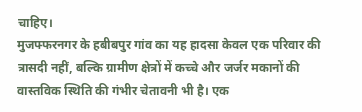चाहिए।
मुजफ्फरनगर के हबीबपुर गांव का यह हादसा केवल एक परिवार की त्रासदी नहीं, बल्कि ग्रामीण क्षेत्रों में कच्चे और जर्जर मकानों की वास्तविक स्थिति की गंभीर चेतावनी भी है। एक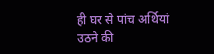ही घर से पांच अर्थियां उठने की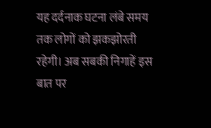यह दर्दनाक घटना लंबे समय तक लोगों को झकझोरती रहेगी। अब सबकी निगाहें इस बात पर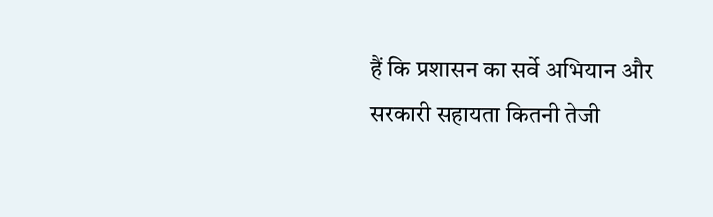हैं कि प्रशासन का सर्वे अभियान और सरकारी सहायता कितनी तेजी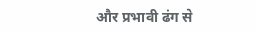और प्रभावी ढंग से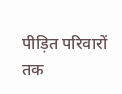पीड़ित परिवारों तक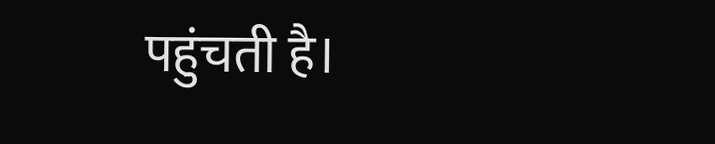पहुंचती है।